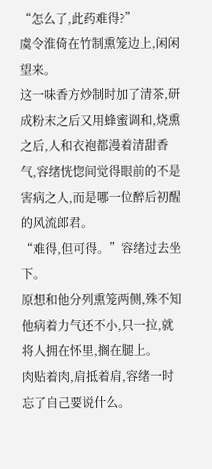“怎么了,此药难得?”
虞令淮倚在竹制熏笼边上,闲闲望来。
这一味香方炒制时加了清茶,研成粉末之后又用蜂蜜调和,烧熏之后,人和衣袍都漫着清甜香气,容绪恍惚间觉得眼前的不是害病之人,而是哪一位醉后初醒的风流郎君。
“难得,但可得。”容绪过去坐下。
原想和他分列熏笼两侧,殊不知他病着力气还不小,只一拉,就将人拥在怀里,搁在腿上。
肉贴着肉,肩抵着肩,容绪一时忘了自己要说什么。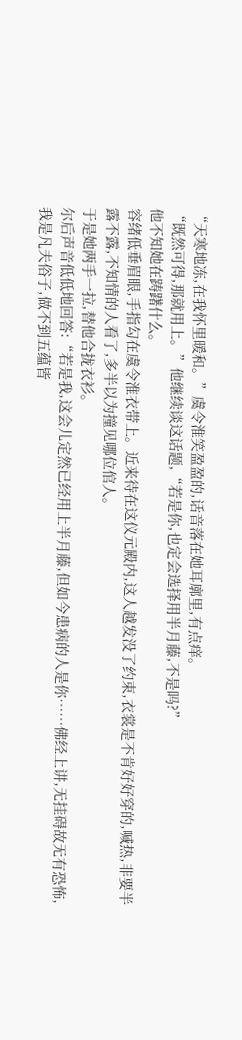“天寒地冻,在我怀里暖和。”虞令淮笑盈盈的,话音落在她耳廓里,有点痒。
“既然可得,那就用上。”他继续谈这话题,“若是你,也定会选择用半月藤,不是吗?”
他不知她在踌躇什么。
容绪低垂眉眼,手指勾在虞令淮衣带上。近来待在这仪元殿内,这人越发没了约束,衣裳是不肯好好穿的,喊热,非要半露不露,不知情的人看了,多半以为撞见哪位倌人。
于是她两手一拉,替他合拢衣衫。
尔后声音低低地回答:“若是我,这会儿定然已经用上半月藤,但如今患病的人是你……佛经上讲,无挂碍故无有恐怖,我是凡夫俗子,做不到五蕴皆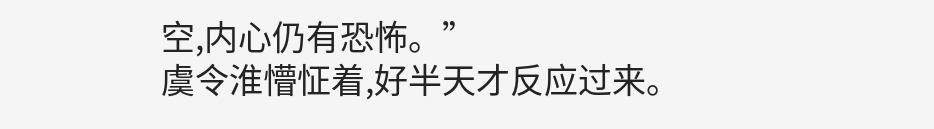空,内心仍有恐怖。”
虞令淮懵怔着,好半天才反应过来。